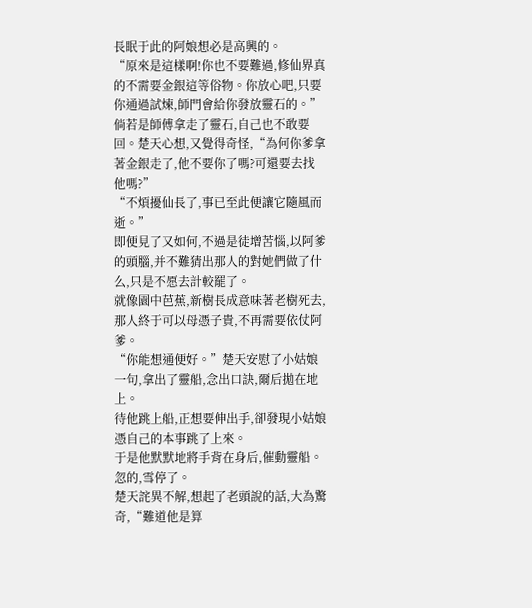長眠于此的阿娘想必是高興的。
“原來是這樣啊!你也不要難過,修仙界真的不需要金銀這等俗物。你放心吧,只要你通過試煉,師門會給你發放靈石的。”
倘若是師傅拿走了靈石,自己也不敢要回。楚天心想,又覺得奇怪,“為何你爹拿著金銀走了,他不要你了嗎?可還要去找他嗎?”
“不煩擾仙長了,事已至此便讓它隨風而逝。”
即便見了又如何,不過是徒增苦惱,以阿爹的頭腦,并不難猜出那人的對她們做了什么,只是不愿去計較罷了。
就像園中芭蕉,新樹長成意味著老樹死去,那人終于可以母憑子貴,不再需要依仗阿爹。
“你能想通便好。”楚天安慰了小姑娘一句,拿出了靈船,念出口訣,爾后拋在地上。
待他跳上船,正想要伸出手,卻發現小姑娘憑自己的本事跳了上來。
于是他默默地將手背在身后,催動靈船。
忽的,雪停了。
楚天詫異不解,想起了老頭說的話,大為驚奇,“難道他是算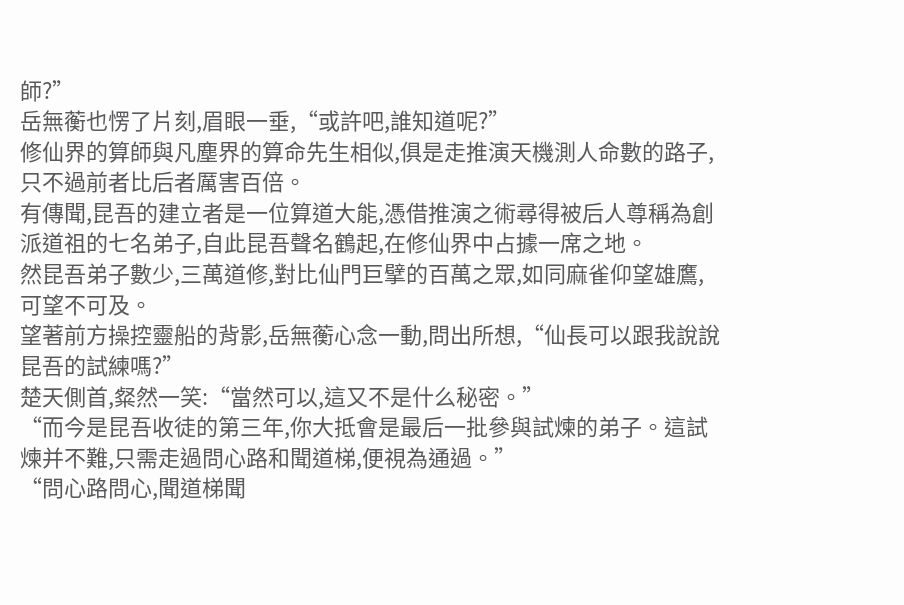師?”
岳無蘅也愣了片刻,眉眼一垂,“或許吧,誰知道呢?”
修仙界的算師與凡塵界的算命先生相似,俱是走推演天機測人命數的路子,只不過前者比后者厲害百倍。
有傳聞,昆吾的建立者是一位算道大能,憑借推演之術尋得被后人尊稱為創派道祖的七名弟子,自此昆吾聲名鶴起,在修仙界中占據一席之地。
然昆吾弟子數少,三萬道修,對比仙門巨擘的百萬之眾,如同麻雀仰望雄鷹,可望不可及。
望著前方操控靈船的背影,岳無蘅心念一動,問出所想,“仙長可以跟我說說昆吾的試練嗎?”
楚天側首,粲然一笑:“當然可以,這又不是什么秘密。”
“而今是昆吾收徒的第三年,你大抵會是最后一批參與試煉的弟子。這試煉并不難,只需走過問心路和聞道梯,便視為通過。”
“問心路問心,聞道梯聞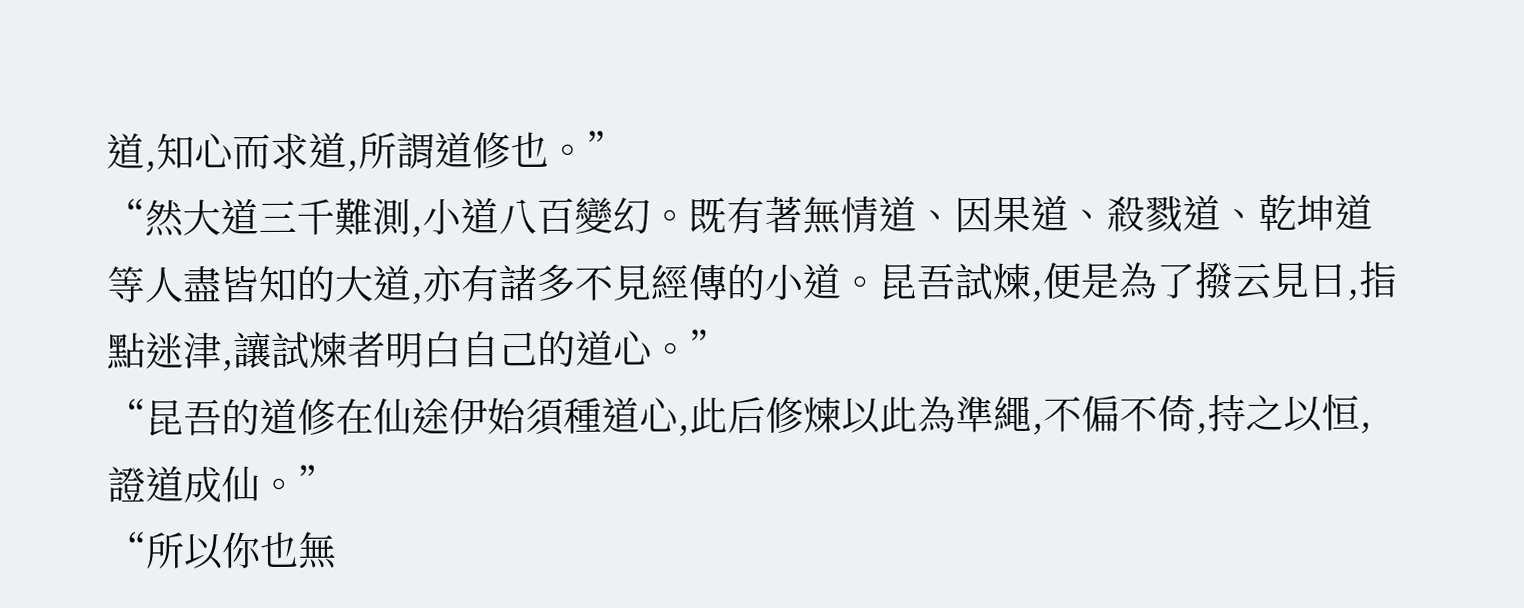道,知心而求道,所謂道修也。”
“然大道三千難測,小道八百變幻。既有著無情道、因果道、殺戮道、乾坤道等人盡皆知的大道,亦有諸多不見經傳的小道。昆吾試煉,便是為了撥云見日,指點迷津,讓試煉者明白自己的道心。”
“昆吾的道修在仙途伊始須種道心,此后修煉以此為準繩,不偏不倚,持之以恒,證道成仙。”
“所以你也無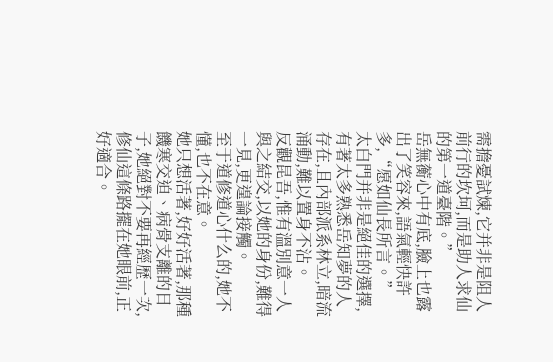需擔憂試煉,它并非是阻人前行的坎坷,而是助人求仙的第一道臺階。”
岳無蘅心中有底,臉上也露出了笑容來,語氣輕快許多,“愿如仙長所言。”
太白門并非是絕佳的選擇,有著太多熟悉岳知夢的人存在,且內部派系林立,暗流涌動,難以置身不沾。
反觀昆吾,惟有溫別意一人與之結交,以她的身份,難得一見,更遑論接觸。
至于道修道心什么的,她不懂,也不在意。
她只想活著,好好活著,那種饑寒交迫、病骨支離的日子,她絕對不要再經歷一次,修仙這條路擺在她眼前,正好適合。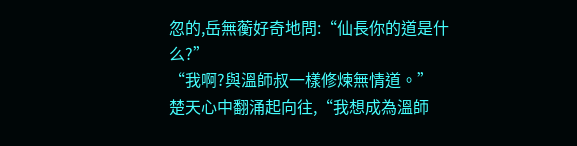忽的,岳無蘅好奇地問:“仙長你的道是什么?”
“我啊?與溫師叔一樣修煉無情道。”
楚天心中翻涌起向往,“我想成為溫師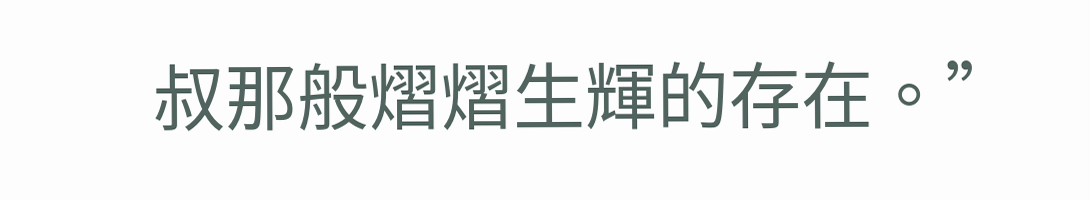叔那般熠熠生輝的存在。”